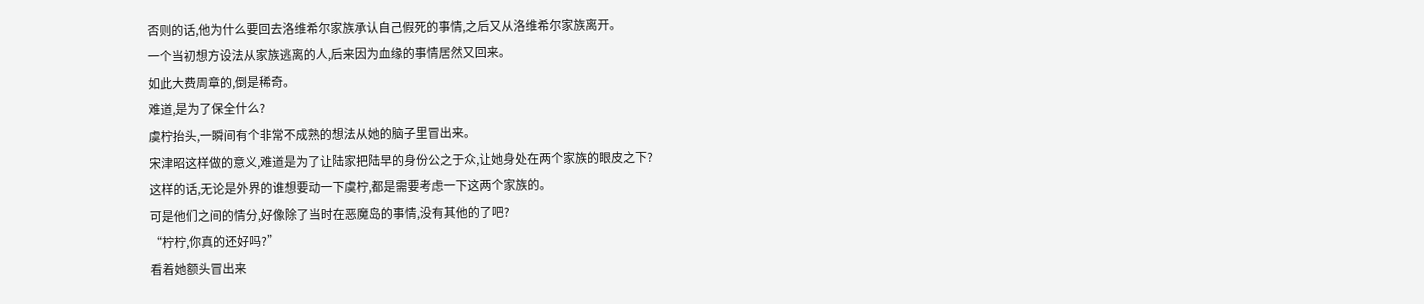否则的话,他为什么要回去洛维希尔家族承认自己假死的事情,之后又从洛维希尔家族离开。
一个当初想方设法从家族逃离的人,后来因为血缘的事情居然又回来。
如此大费周章的,倒是稀奇。
难道,是为了保全什么?
虞柠抬头,一瞬间有个非常不成熟的想法从她的脑子里冒出来。
宋津昭这样做的意义,难道是为了让陆家把陆早的身份公之于众,让她身处在两个家族的眼皮之下?
这样的话,无论是外界的谁想要动一下虞柠,都是需要考虑一下这两个家族的。
可是他们之间的情分,好像除了当时在恶魔岛的事情,没有其他的了吧?
“柠柠,你真的还好吗?”
看着她额头冒出来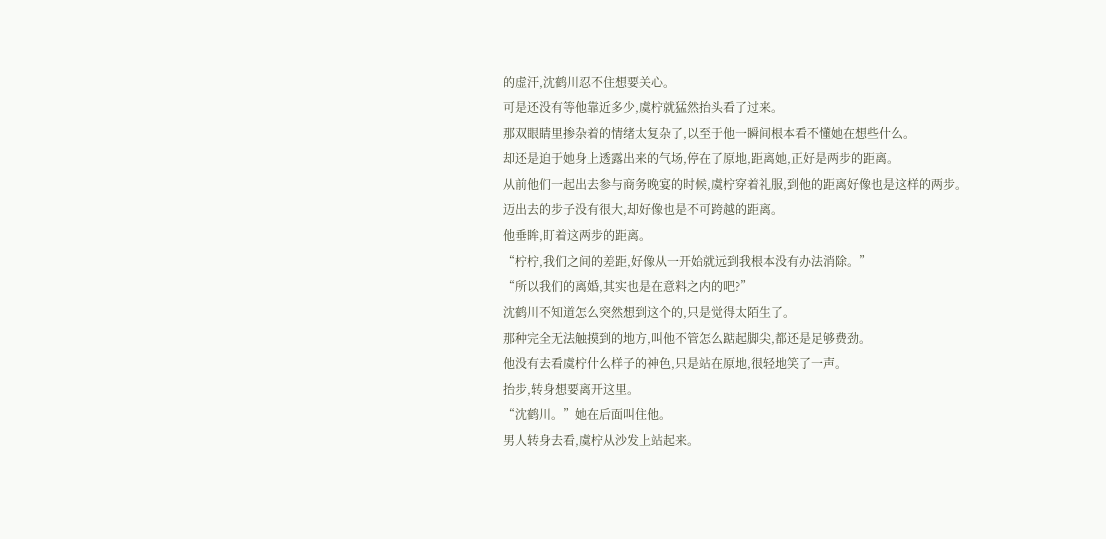的虚汗,沈鹤川忍不住想要关心。
可是还没有等他靠近多少,虞柠就猛然抬头看了过来。
那双眼睛里掺杂着的情绪太复杂了,以至于他一瞬间根本看不懂她在想些什么。
却还是迫于她身上透露出来的气场,停在了原地,距离她,正好是两步的距离。
从前他们一起出去参与商务晚宴的时候,虞柠穿着礼服,到他的距离好像也是这样的两步。
迈出去的步子没有很大,却好像也是不可跨越的距离。
他垂眸,盯着这两步的距离。
“柠柠,我们之间的差距,好像从一开始就远到我根本没有办法消除。”
“所以我们的离婚,其实也是在意料之内的吧?”
沈鹤川不知道怎么突然想到这个的,只是觉得太陌生了。
那种完全无法触摸到的地方,叫他不管怎么踮起脚尖,都还是足够费劲。
他没有去看虞柠什么样子的神色,只是站在原地,很轻地笑了一声。
抬步,转身想要离开这里。
“沈鹤川。”她在后面叫住他。
男人转身去看,虞柠从沙发上站起来。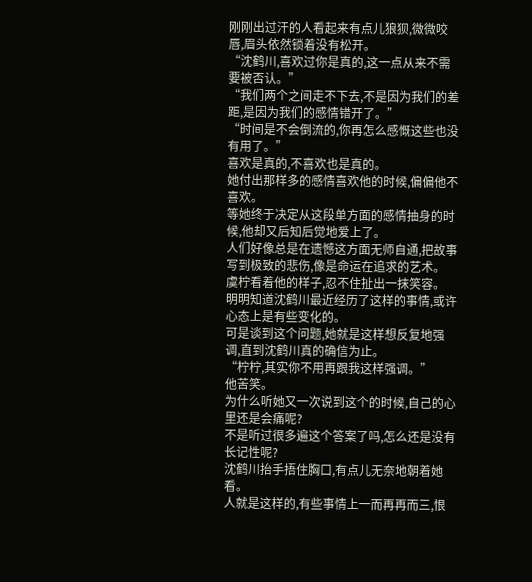刚刚出过汗的人看起来有点儿狼狈,微微咬唇,眉头依然锁着没有松开。
“沈鹤川,喜欢过你是真的,这一点从来不需要被否认。”
“我们两个之间走不下去,不是因为我们的差距,是因为我们的感情错开了。”
“时间是不会倒流的,你再怎么感慨这些也没有用了。”
喜欢是真的,不喜欢也是真的。
她付出那样多的感情喜欢他的时候,偏偏他不喜欢。
等她终于决定从这段单方面的感情抽身的时候,他却又后知后觉地爱上了。
人们好像总是在遗憾这方面无师自通,把故事写到极致的悲伤,像是命运在追求的艺术。
虞柠看着他的样子,忍不住扯出一抹笑容。
明明知道沈鹤川最近经历了这样的事情,或许心态上是有些变化的。
可是谈到这个问题,她就是这样想反复地强调,直到沈鹤川真的确信为止。
“柠柠,其实你不用再跟我这样强调。”
他苦笑。
为什么听她又一次说到这个的时候,自己的心里还是会痛呢?
不是听过很多遍这个答案了吗,怎么还是没有长记性呢?
沈鹤川抬手捂住胸口,有点儿无奈地朝着她看。
人就是这样的,有些事情上一而再再而三,恨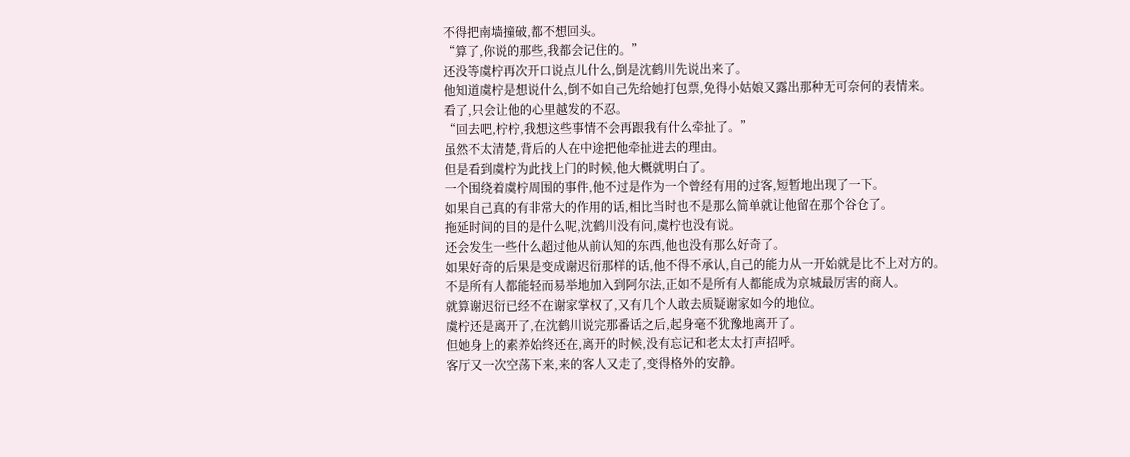不得把南墙撞破,都不想回头。
“算了,你说的那些,我都会记住的。”
还没等虞柠再次开口说点儿什么,倒是沈鹤川先说出来了。
他知道虞柠是想说什么,倒不如自己先给她打包票,免得小姑娘又露出那种无可奈何的表情来。
看了,只会让他的心里越发的不忍。
“回去吧,柠柠,我想这些事情不会再跟我有什么牵扯了。”
虽然不太清楚,背后的人在中途把他牵扯进去的理由。
但是看到虞柠为此找上门的时候,他大概就明白了。
一个围绕着虞柠周围的事件,他不过是作为一个曾经有用的过客,短暂地出现了一下。
如果自己真的有非常大的作用的话,相比当时也不是那么简单就让他留在那个谷仓了。
拖延时间的目的是什么呢,沈鹤川没有问,虞柠也没有说。
还会发生一些什么超过他从前认知的东西,他也没有那么好奇了。
如果好奇的后果是变成谢迟衍那样的话,他不得不承认,自己的能力从一开始就是比不上对方的。
不是所有人都能轻而易举地加入到阿尔法,正如不是所有人都能成为京城最厉害的商人。
就算谢迟衍已经不在谢家掌权了,又有几个人敢去质疑谢家如今的地位。
虞柠还是离开了,在沈鹤川说完那番话之后,起身毫不犹豫地离开了。
但她身上的素养始终还在,离开的时候,没有忘记和老太太打声招呼。
客厅又一次空荡下来,来的客人又走了,变得格外的安静。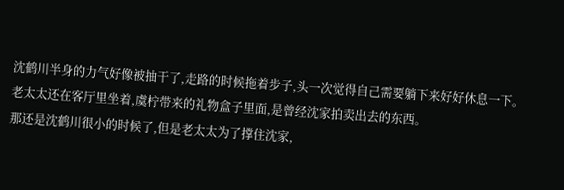沈鹤川半身的力气好像被抽干了,走路的时候拖着步子,头一次觉得自己需要躺下来好好休息一下。
老太太还在客厅里坐着,虞柠带来的礼物盒子里面,是曾经沈家拍卖出去的东西。
那还是沈鹤川很小的时候了,但是老太太为了撑住沈家,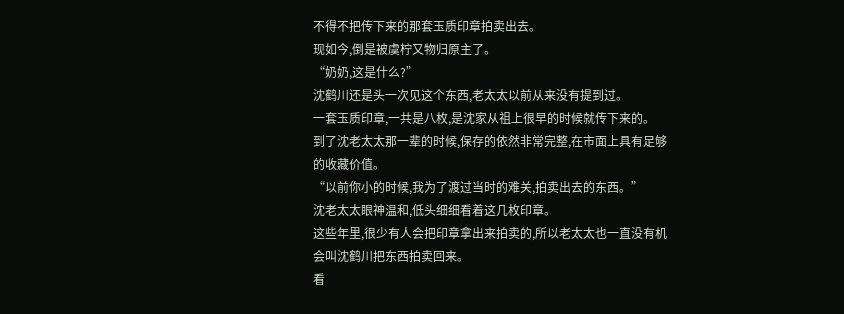不得不把传下来的那套玉质印章拍卖出去。
现如今,倒是被虞柠又物归原主了。
“奶奶,这是什么?”
沈鹤川还是头一次见这个东西,老太太以前从来没有提到过。
一套玉质印章,一共是八枚,是沈家从祖上很早的时候就传下来的。
到了沈老太太那一辈的时候,保存的依然非常完整,在市面上具有足够的收藏价值。
“以前你小的时候,我为了渡过当时的难关,拍卖出去的东西。”
沈老太太眼神温和,低头细细看着这几枚印章。
这些年里,很少有人会把印章拿出来拍卖的,所以老太太也一直没有机会叫沈鹤川把东西拍卖回来。
看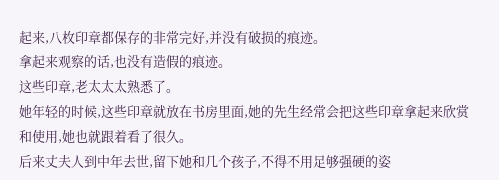起来,八枚印章都保存的非常完好,并没有破损的痕迹。
拿起来观察的话,也没有造假的痕迹。
这些印章,老太太太熟悉了。
她年轻的时候,这些印章就放在书房里面,她的先生经常会把这些印章拿起来欣赏和使用,她也就跟着看了很久。
后来丈夫人到中年去世,留下她和几个孩子,不得不用足够强硬的姿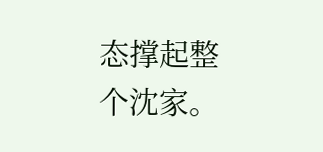态撑起整个沈家。